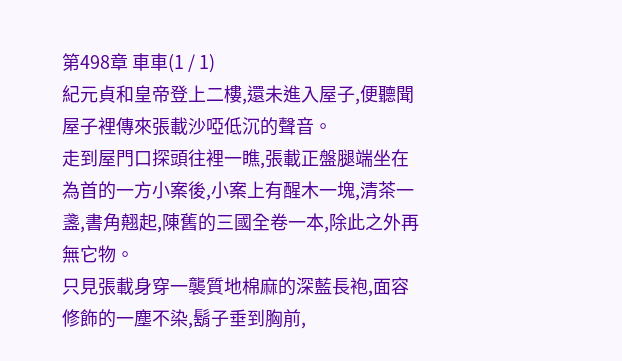第498章 車車(1 / 1)
紀元貞和皇帝登上二樓,還未進入屋子,便聽聞屋子裡傳來張載沙啞低沉的聲音。
走到屋門口探頭往裡一瞧,張載正盤腿端坐在為首的一方小案後,小案上有醒木一塊,清茶一盞,書角翹起,陳舊的三國全卷一本,除此之外再無它物。
只見張載身穿一襲質地棉麻的深藍長袍,面容修飾的一塵不染,鬍子垂到胸前,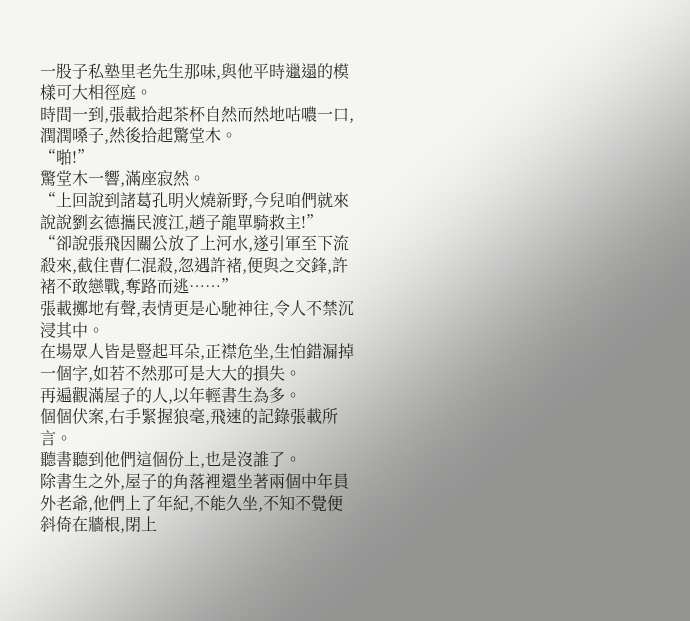一股子私塾里老先生那味,與他平時邋遢的模樣可大相徑庭。
時間一到,張載拾起茶杯自然而然地咕噥一口,潤潤嗓子,然後拾起驚堂木。
“啪!”
驚堂木一響,滿座寂然。
“上回說到諸葛孔明火燒新野,今兒咱們就來說說劉玄德攜民渡江,趙子龍單騎救主!”
“卻說張飛因關公放了上河水,遂引軍至下流殺來,截住曹仁混殺,忽遇許褚,便與之交鋒,許褚不敢戀戰,奪路而逃……”
張載擲地有聲,表情更是心馳神往,令人不禁沉浸其中。
在場眾人皆是豎起耳朵,正襟危坐,生怕錯漏掉一個字,如若不然那可是大大的損失。
再遍觀滿屋子的人,以年輕書生為多。
個個伏案,右手緊握狼毫,飛速的記錄張載所言。
聽書聽到他們這個份上,也是沒誰了。
除書生之外,屋子的角落裡還坐著兩個中年員外老爺,他們上了年紀,不能久坐,不知不覺便斜倚在牆根,閉上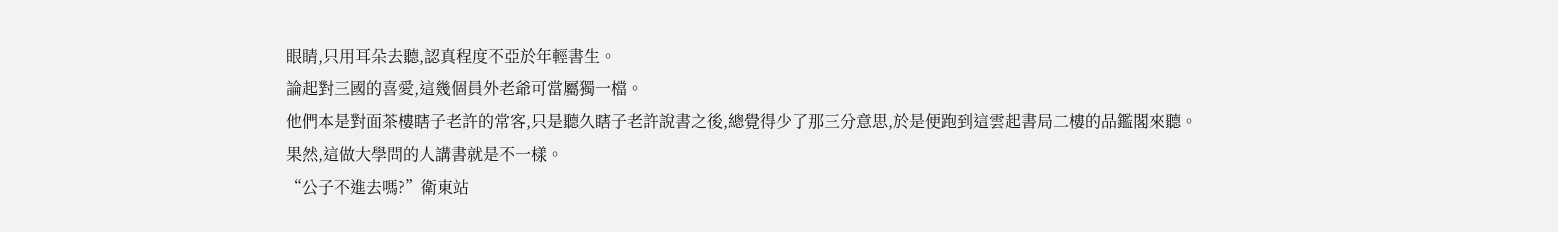眼睛,只用耳朵去聽,認真程度不亞於年輕書生。
論起對三國的喜愛,這幾個員外老爺可當屬獨一檔。
他們本是對面茶樓瞎子老許的常客,只是聽久瞎子老許說書之後,總覺得少了那三分意思,於是便跑到這雲起書局二樓的品鑑閣來聽。
果然,這做大學問的人講書就是不一樣。
“公子不進去嗎?”衛東站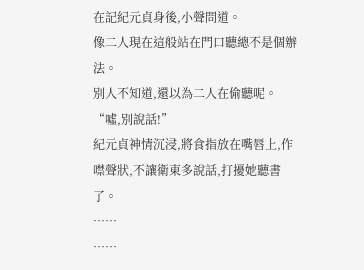在記紀元貞身後,小聲問道。
像二人現在這般站在門口聽總不是個辦法。
別人不知道,還以為二人在偷聽呢。
“噓,別說話!”
紀元貞神情沉浸,將食指放在嘴唇上,作噤聲狀,不讓衛東多說話,打擾她聽書了。
……
……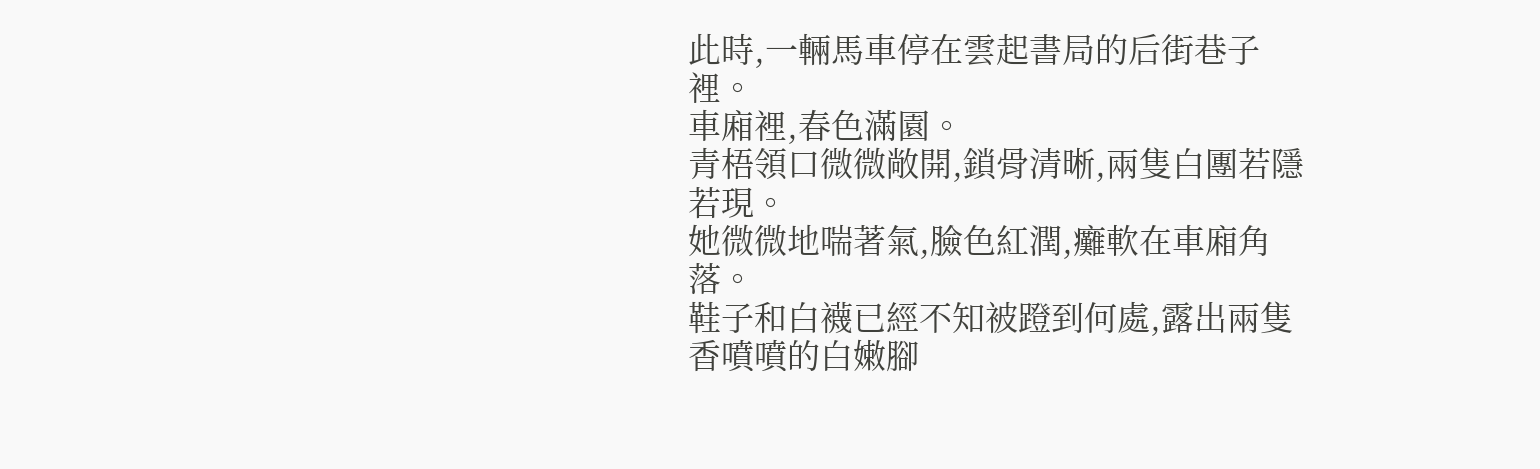此時,一輛馬車停在雲起書局的后街巷子裡。
車廂裡,春色滿園。
青梧領口微微敞開,鎖骨清晰,兩隻白團若隱若現。
她微微地喘著氣,臉色紅潤,癱軟在車廂角落。
鞋子和白襪已經不知被蹬到何處,露出兩隻香噴噴的白嫩腳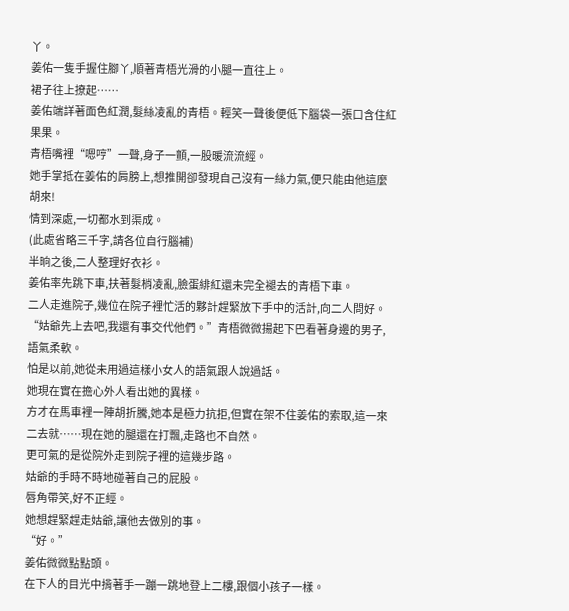丫。
姜佑一隻手握住腳丫,順著青梧光滑的小腿一直往上。
裙子往上撩起……
姜佑端詳著面色紅潤,髮絲凌亂的青梧。輕笑一聲後便低下腦袋一張口含住紅果果。
青梧嘴裡“嗯哼”一聲,身子一顫,一股暖流流經。
她手掌抵在姜佑的肩膀上,想推開卻發現自己沒有一絲力氣,便只能由他這麼胡來!
情到深處,一切都水到渠成。
(此處省略三千字,請各位自行腦補)
半晌之後,二人整理好衣衫。
姜佑率先跳下車,扶著髮梢凌亂,臉蛋緋紅還未完全褪去的青梧下車。
二人走進院子,幾位在院子裡忙活的夥計趕緊放下手中的活計,向二人問好。
“姑爺先上去吧,我還有事交代他們。”青梧微微揚起下巴看著身邊的男子,語氣柔軟。
怕是以前,她從未用過這樣小女人的語氣跟人說過話。
她現在實在擔心外人看出她的異樣。
方才在馬車裡一陣胡折騰,她本是極力抗拒,但實在架不住姜佑的索取,這一來二去就……現在她的腿還在打飄,走路也不自然。
更可氣的是從院外走到院子裡的這幾步路。
姑爺的手時不時地碰著自己的屁股。
唇角帶笑,好不正經。
她想趕緊趕走姑爺,讓他去做別的事。
“好。”
姜佑微微點點頭。
在下人的目光中揹著手一蹦一跳地登上二樓,跟個小孩子一樣。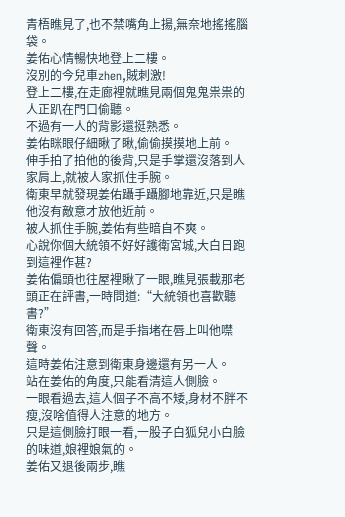青梧瞧見了,也不禁嘴角上揚,無奈地搖搖腦袋。
姜佑心情暢快地登上二樓。
沒別的今兒車zhen,賊刺激!
登上二樓,在走廊裡就瞧見兩個鬼鬼祟祟的人正趴在門口偷聽。
不過有一人的背影還挺熟悉。
姜佑眯眼仔細瞅了瞅,偷偷摸摸地上前。
伸手拍了拍他的後背,只是手掌還沒落到人家肩上,就被人家抓住手腕。
衛東早就發現姜佑躡手躡腳地靠近,只是瞧他沒有敵意才放他近前。
被人抓住手腕,姜佑有些暗自不爽。
心說你個大統領不好好護衛宮城,大白日跑到這裡作甚?
姜佑偏頭也往屋裡瞅了一眼,瞧見張載那老頭正在評書,一時問道:“大統領也喜歡聽書?”
衛東沒有回答,而是手指堵在唇上叫他噤聲。
這時姜佑注意到衛東身邊還有另一人。
站在姜佑的角度,只能看清這人側臉。
一眼看過去,這人個子不高不矮,身材不胖不瘦,沒啥值得人注意的地方。
只是這側臉打眼一看,一股子白狐兒小白臉的味道,娘裡娘氣的。
姜佑又退後兩步,瞧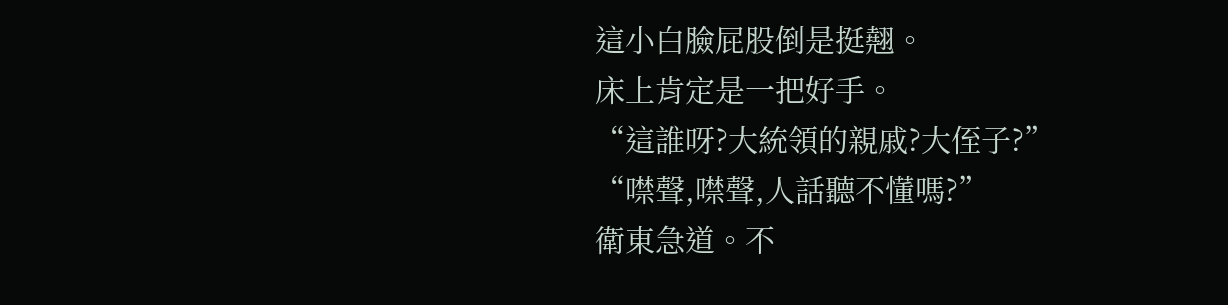這小白臉屁股倒是挺翹。
床上肯定是一把好手。
“這誰呀?大統領的親戚?大侄子?”
“噤聲,噤聲,人話聽不懂嗎?”
衛東急道。不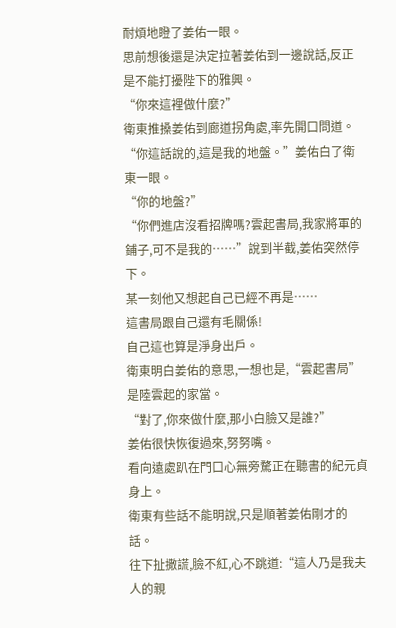耐煩地瞪了姜佑一眼。
思前想後還是決定拉著姜佑到一邊說話,反正是不能打擾陛下的雅興。
“你來這裡做什麼?”
衛東推搡姜佑到廊道拐角處,率先開口問道。
“你這話說的,這是我的地盤。”姜佑白了衛東一眼。
“你的地盤?”
“你們進店沒看招牌嗎?雲起書局,我家將軍的鋪子,可不是我的……”說到半截,姜佑突然停下。
某一刻他又想起自己已經不再是……
這書局跟自己還有毛關係!
自己這也算是淨身出戶。
衛東明白姜佑的意思,一想也是,“雲起書局”是陸雲起的家當。
“對了,你來做什麼,那小白臉又是誰?”
姜佑很快恢復過來,努努嘴。
看向遠處趴在門口心無旁騖正在聽書的紀元貞身上。
衛東有些話不能明說,只是順著姜佑剛才的話。
往下扯撒謊,臉不紅,心不跳道:“這人乃是我夫人的親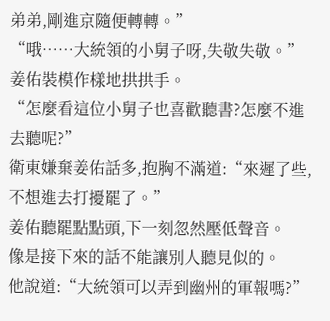弟弟,剛進京隨便轉轉。”
“哦……大統領的小舅子呀,失敬失敬。”姜佑裝模作樣地拱拱手。
“怎麼看這位小舅子也喜歡聽書?怎麼不進去聽呢?”
衛東嫌棄姜佑話多,抱胸不滿道:“來遲了些,不想進去打擾罷了。”
姜佑聽罷點點頭,下一刻忽然壓低聲音。
像是接下來的話不能讓別人聽見似的。
他說道:“大統領可以弄到幽州的軍報嗎?”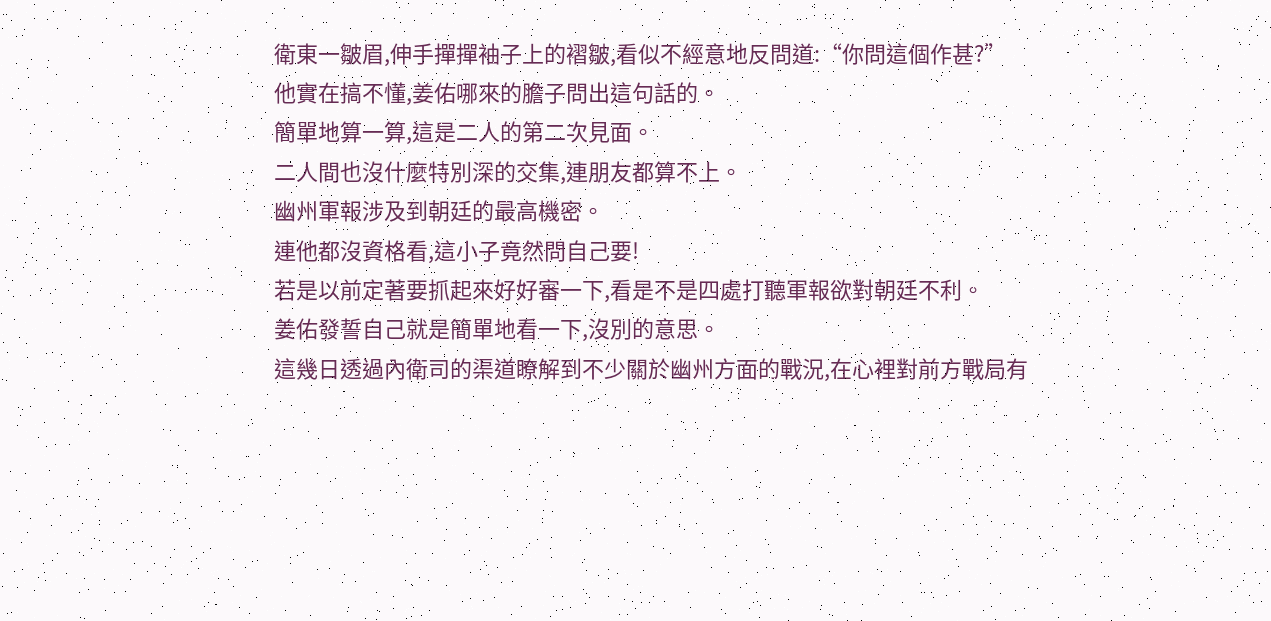衛東一皺眉,伸手撣撣袖子上的褶皺,看似不經意地反問道:“你問這個作甚?”
他實在搞不懂,姜佑哪來的膽子問出這句話的。
簡單地算一算,這是二人的第二次見面。
二人間也沒什麼特別深的交集,連朋友都算不上。
幽州軍報涉及到朝廷的最高機密。
連他都沒資格看,這小子竟然問自己要!
若是以前定著要抓起來好好審一下,看是不是四處打聽軍報欲對朝廷不利。
姜佑發誓自己就是簡單地看一下,沒別的意思。
這幾日透過內衛司的渠道瞭解到不少關於幽州方面的戰況,在心裡對前方戰局有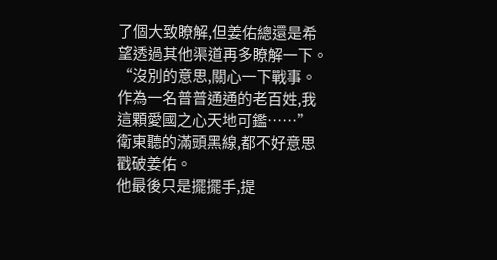了個大致瞭解,但姜佑總還是希望透過其他渠道再多瞭解一下。
“沒別的意思,關心一下戰事。作為一名普普通通的老百姓,我這顆愛國之心天地可鑑……”
衛東聽的滿頭黑線,都不好意思戳破姜佑。
他最後只是擺擺手,提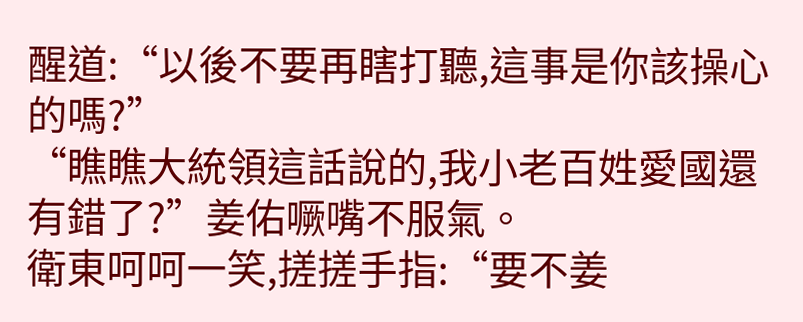醒道:“以後不要再瞎打聽,這事是你該操心的嗎?”
“瞧瞧大統領這話說的,我小老百姓愛國還有錯了?”姜佑噘嘴不服氣。
衛東呵呵一笑,搓搓手指:“要不姜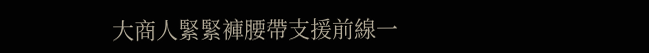大商人緊緊褲腰帶支援前線一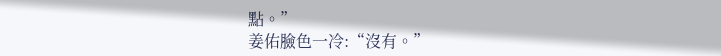點。”
姜佑臉色一冷:“沒有。”